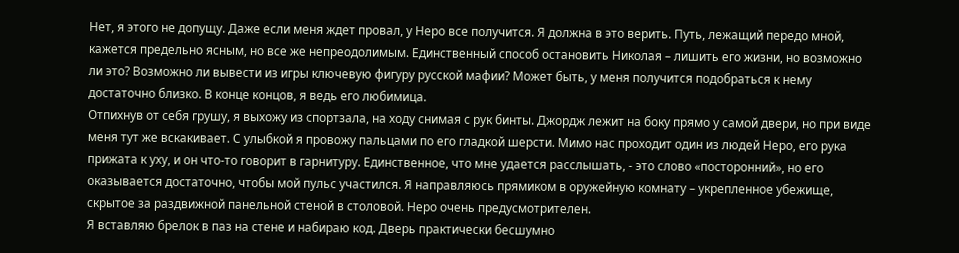Нет, я этого не допущу. Даже если меня ждет провал, у Неро все получится. Я должна в это верить. Путь, лежащий передо мной, кажется предельно ясным, но все же непреодолимым. Единственный способ остановить Николая – лишить его жизни, но возможно ли это? Возможно ли вывести из игры ключевую фигуру русской мафии? Может быть, у меня получится подобраться к нему достаточно близко. В конце концов, я ведь его любимица.
Отпихнув от себя грушу, я выхожу из спортзала, на ходу снимая с рук бинты. Джордж лежит на боку прямо у самой двери, но при виде меня тут же вскакивает. С улыбкой я провожу пальцами по его гладкой шерсти. Мимо нас проходит один из людей Неро, его рука прижата к уху, и он что-то говорит в гарнитуру. Единственное, что мне удается расслышать, - это слово «посторонний», но его оказывается достаточно, чтобы мой пульс участился. Я направляюсь прямиком в оружейную комнату – укрепленное убежище, скрытое за раздвижной панельной стеной в столовой. Неро очень предусмотрителен.
Я вставляю брелок в паз на стене и набираю код. Дверь практически бесшумно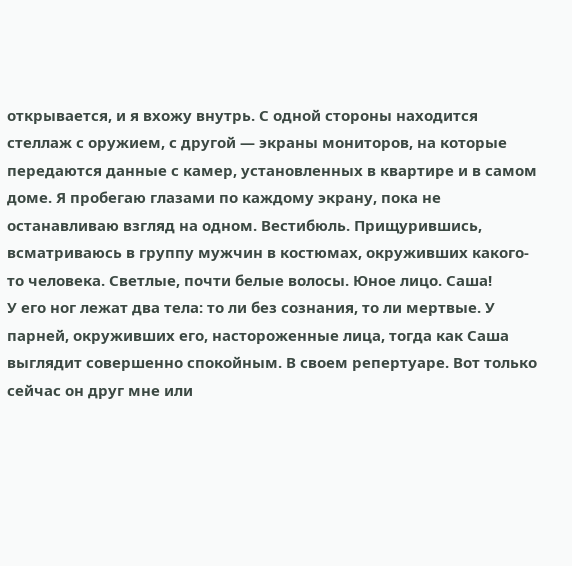открывается, и я вхожу внутрь. С одной стороны находится стеллаж с оружием, с другой — экраны мониторов, на которые передаются данные с камер, установленных в квартире и в самом доме. Я пробегаю глазами по каждому экрану, пока не останавливаю взгляд на одном. Вестибюль. Прищурившись, всматриваюсь в группу мужчин в костюмах, окруживших какого-то человека. Светлые, почти белые волосы. Юное лицо. Саша!
У его ног лежат два тела: то ли без сознания, то ли мертвые. У парней, окруживших его, настороженные лица, тогда как Саша выглядит совершенно спокойным. В своем репертуаре. Вот только сейчас он друг мне или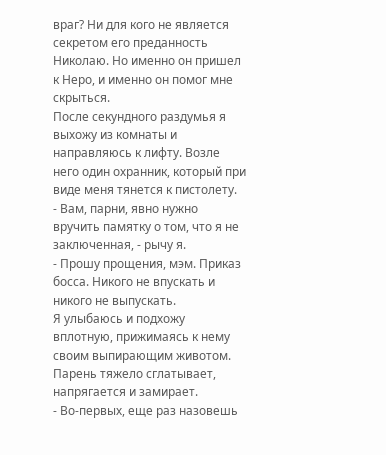враг? Ни для кого не является секретом его преданность Николаю. Но именно он пришел к Неро, и именно он помог мне скрыться.
После секундного раздумья я выхожу из комнаты и направляюсь к лифту. Возле него один охранник, который при виде меня тянется к пистолету.
- Вам, парни, явно нужно вручить памятку о том, что я не заключенная, - рычу я.
- Прошу прощения, мэм. Приказ босса. Никого не впускать и никого не выпускать.
Я улыбаюсь и подхожу вплотную, прижимаясь к нему своим выпирающим животом. Парень тяжело сглатывает, напрягается и замирает.
- Во-первых, еще раз назовешь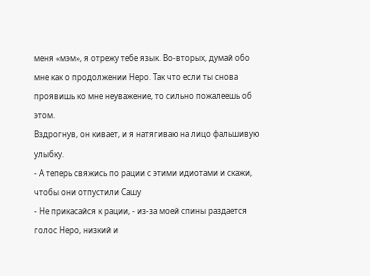меня «мэм», я отрежу тебе язык. Во-вторых, думай обо мне как о продолжении Неро. Так что если ты снова проявишь ко мне неуважение, то сильно пожалеешь об этом.
Вздрогнув, он кивает, и я натягиваю на лицо фальшивую улыбку.
- А теперь свяжись по рации с этими идиотами и скажи, чтобы они отпустили Сашу
- Не прикасайся к рации, - из-за моей спины раздается голос Неро, низкий и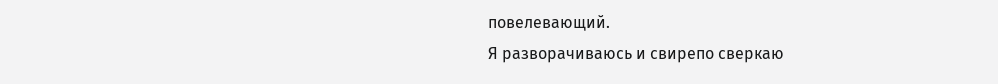повелевающий.
Я разворачиваюсь и свирепо сверкаю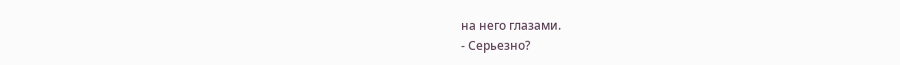на него глазами.
- Серьезно?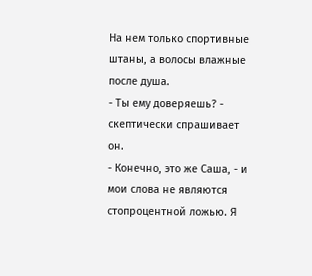На нем только спортивные штаны, а волосы влажные после душа.
- Ты ему доверяешь? - скептически спрашивает он.
- Конечно, это же Саша, - и мои слова не являются стопроцентной ложью. Я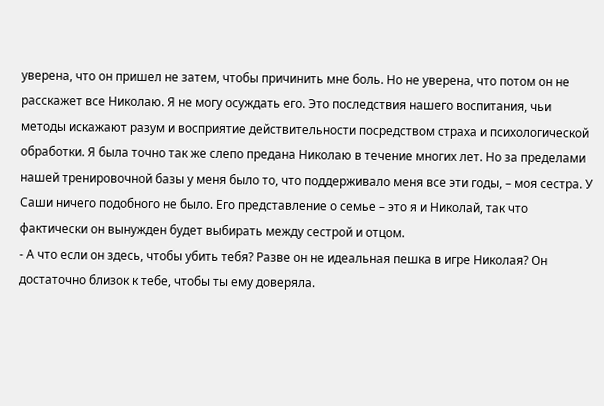уверена, что он пришел не затем, чтобы причинить мне боль. Но не уверена, что потом он не расскажет все Николаю. Я не могу осуждать его. Это последствия нашего воспитания, чьи методы искажают разум и восприятие действительности посредством страха и психологической обработки. Я была точно так же слепо предана Николаю в течение многих лет. Но за пределами нашей тренировочной базы у меня было то, что поддерживало меня все эти годы, – моя сестра. У Саши ничего подобного не было. Его представление о семье – это я и Николай, так что фактически он вынужден будет выбирать между сестрой и отцом.
- А что если он здесь, чтобы убить тебя? Разве он не идеальная пешка в игре Николая? Он достаточно близок к тебе, чтобы ты ему доверяла.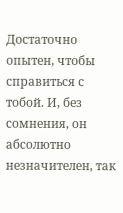Достаточно опытен, чтобы справиться с тобой. И, без сомнения, он абсолютно незначителен, так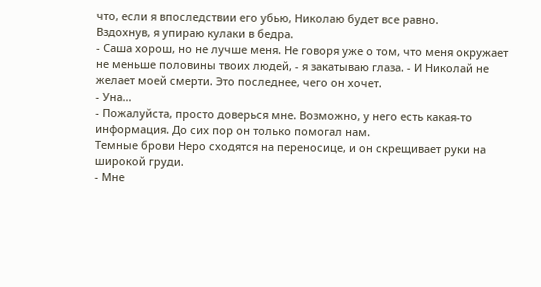что, если я впоследствии его убью, Николаю будет все равно.
Вздохнув, я упираю кулаки в бедра.
- Саша хорош, но не лучше меня. Не говоря уже о том, что меня окружает не меньше половины твоих людей, - я закатываю глаза. - И Николай не желает моей смерти. Это последнее, чего он хочет.
- Уна…
- Пожалуйста, просто доверься мне. Возможно, у него есть какая-то информация. До сих пор он только помогал нам.
Темные брови Неро сходятся на переносице, и он скрещивает руки на широкой груди.
- Мне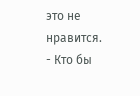это не нравится.
- Кто бы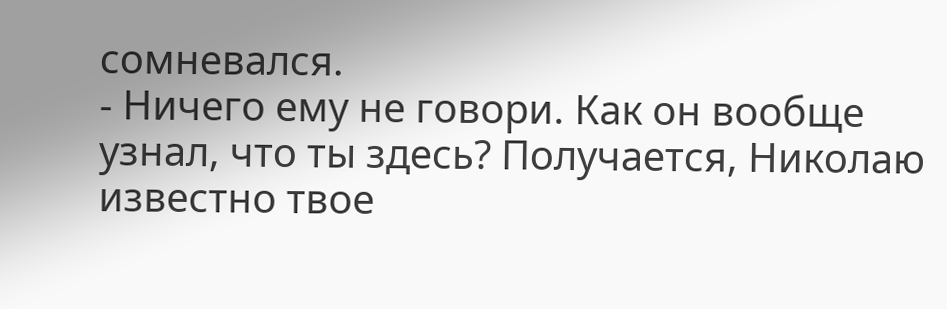сомневался.
- Ничего ему не говори. Как он вообще узнал, что ты здесь? Получается, Николаю известно твое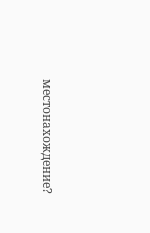местонахождение?